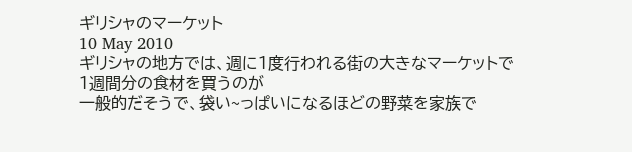ギリシャのマーケット
10 May 2010
ギリシャの地方では、週に1度行われる街の大きなマーケットで1週間分の食材を買うのが
一般的だそうで、袋い~っぱいになるほどの野菜を家族で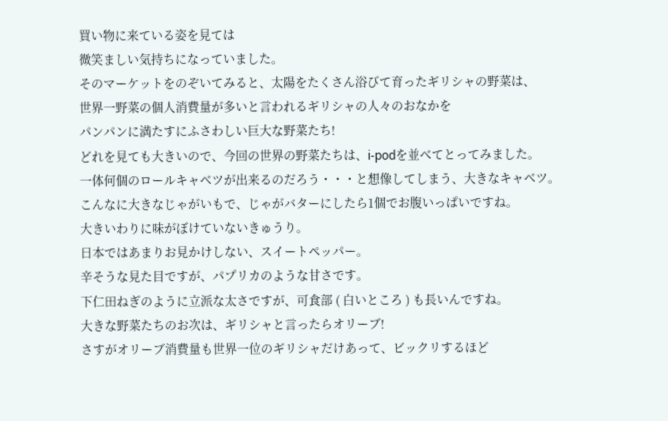買い物に来ている姿を見ては
微笑ましい気持ちになっていました。
そのマーケットをのぞいてみると、太陽をたくさん浴びて育ったギリシャの野菜は、
世界一野菜の個人消費量が多いと言われるギリシャの人々のおなかを
パンパンに満たすにふさわしい巨大な野菜たち!
どれを見ても大きいので、今回の世界の野菜たちは、i-podを並べてとってみました。
一体何個のロールキャベツが出来るのだろう・・・と想像してしまう、大きなキャベツ。
こんなに大きなじゃがいもで、じゃがバターにしたら1個でお腹いっぱいですね。
大きいわりに味がぼけていないきゅうり。
日本ではあまりお見かけしない、スイートペッパー。
辛そうな見た目ですが、パプリカのような甘さです。
下仁田ねぎのように立派な太さですが、可食部 ( 白いところ ) も長いんですね。
大きな野菜たちのお次は、ギリシャと言ったらオリーブ!
さすがオリーブ消費量も世界一位のギリシャだけあって、ビックリするほど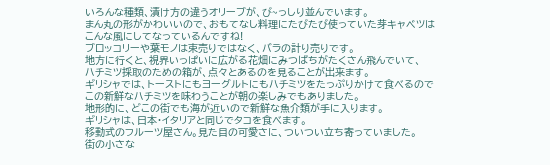いろんな種類、漬け方の違うオリーブが、び~っしり並んでいます。
まん丸の形がかわいいので、おもてなし料理にたびたび使っていた芽キャベツは
こんな風にしてなっているんですね!
ブロッコリーや葉モノは束売りではなく、バラの計り売りです。
地方に行くと、視界いっぱいに広がる花畑にみつばちがたくさん飛んでいて、
ハチミツ採取のための箱が、点々とあるのを見ることが出来ます。
ギリシャでは、トーストにもヨーグルトにもハチミツをたっぷりかけて食べるので
この新鮮なハチミツを味わうことが朝の楽しみでもありました。
地形的に、どこの街でも海が近いので新鮮な魚介類が手に入ります。
ギリシャは、日本・イタリアと同じでタコを食べます。
移動式のフルーツ屋さん。見た目の可愛さに、ついつい立ち寄っていました。
街の小さな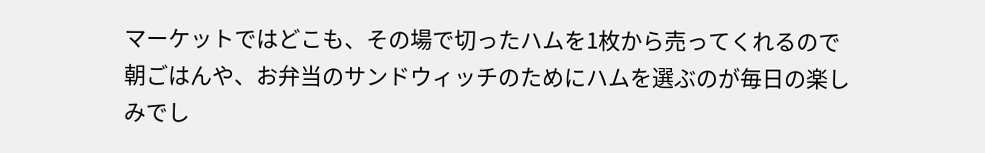マーケットではどこも、その場で切ったハムを1枚から売ってくれるので
朝ごはんや、お弁当のサンドウィッチのためにハムを選ぶのが毎日の楽しみでし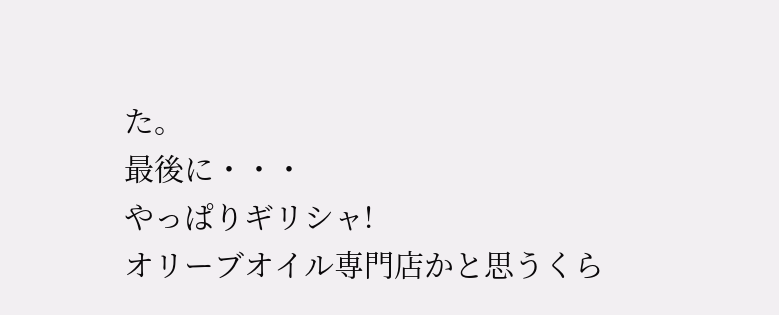た。
最後に・・・
やっぱりギリシャ!
オリーブオイル専門店かと思うくら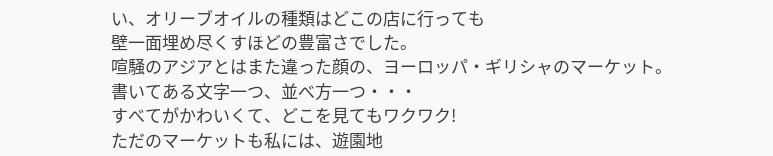い、オリーブオイルの種類はどこの店に行っても
壁一面埋め尽くすほどの豊富さでした。
喧騒のアジアとはまた違った顔の、ヨーロッパ・ギリシャのマーケット。
書いてある文字一つ、並べ方一つ・・・
すべてがかわいくて、どこを見てもワクワク!
ただのマーケットも私には、遊園地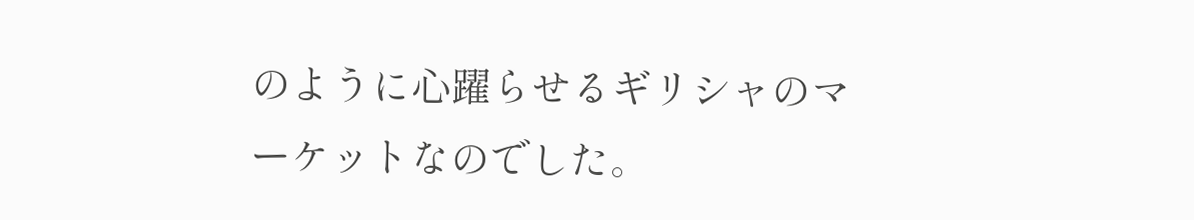のように心躍らせるギリシャのマーケットなのでした。